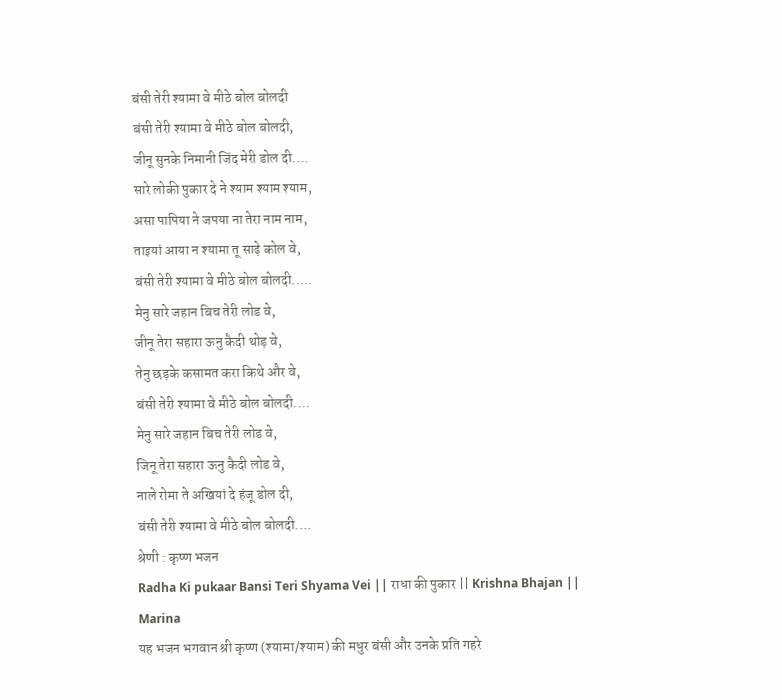बंसी तेरी श्यामा वे मीठे बोल बोलदी
बंसी तेरी श्यामा वे मीठे बोल बोलदी,
जीनू सुनके निमानी जिंद मेरी डोल दी....
सारे लोकी पुकार दे ने श्याम श्याम श्याम,
असा पापिया ने जपया ना तेरा नाम नाम,
ताइयां आया न श्यामा तू साढ़े कोल वे,
बंसी तेरी श्यामा वे मीठे बोल बोलदी.....
मेनु सारे जहान बिच तेरी लोड वे,
जीनू तेरा सहारा ऊनु कैदी थोड़ वे,
तेनु छड़के कसामत करा किथे और वे,
बंसी तेरी श्यामा वे मीठे बोल बोलदी....
मेनु सारे जहान बिच तेरी लोड वे,
जिनू तेरा सहारा ऊनु कैदी लोड वे,
नाले रोमा ते अखियां दे हंजू डोल दी,
बंसी तेरी श्यामा वे मीठे बोल बोलदी....
श्रेणी : कृष्ण भजन
Radha Ki pukaar Bansi Teri Shyama Vei || राधा की पुकार || Krishna Bhajan || Marina
यह भजन भगवान श्री कृष्ण (श्यामा/श्याम) की मधुर बंसी और उनके प्रति गहरे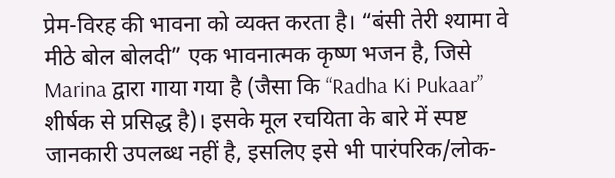प्रेम-विरह की भावना को व्यक्त करता है। “बंसी तेरी श्यामा वे मीठे बोल बोलदी” एक भावनात्मक कृष्ण भजन है, जिसे Marina द्वारा गाया गया है (जैसा कि “Radha Ki Pukaar” शीर्षक से प्रसिद्ध है)। इसके मूल रचयिता के बारे में स्पष्ट जानकारी उपलब्ध नहीं है, इसलिए इसे भी पारंपरिक/लोक-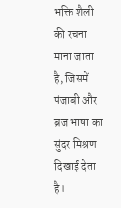भक्ति शैली की रचना माना जाता है, जिसमें पंजाबी और ब्रज भाषा का सुंदर मिश्रण दिखाई देता है।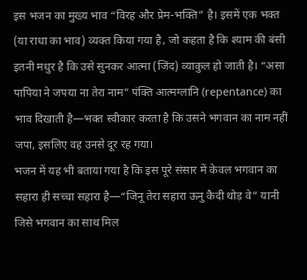इस भजन का मुख्य भाव “विरह और प्रेम-भक्ति” है। इसमें एक भक्त (या राधा का भाव) व्यक्त किया गया है, जो कहता है कि श्याम की बंसी इतनी मधुर है कि उसे सुनकर आत्मा (जिंद) व्याकुल हो जाती है। “असा पापिया ने जपया ना तेरा नाम” पंक्ति आत्मग्लानि (repentance) का भाव दिखाती है—भक्त स्वीकार करता है कि उसने भगवान का नाम नहीं जपा, इसलिए वह उनसे दूर रह गया।
भजन में यह भी बताया गया है कि इस पूरे संसार में केवल भगवान का सहारा ही सच्चा सहारा है—“जिनू तेरा सहारा ऊनु कैदी थोड़ वे” यानी जिसे भगवान का साथ मिल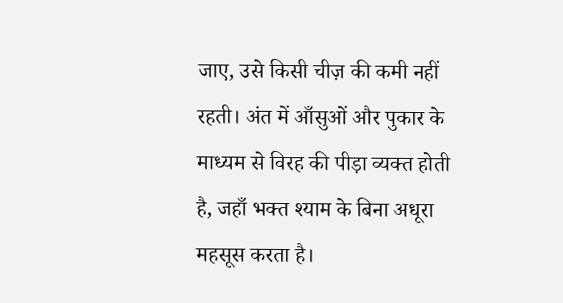जाए, उसे किसी चीज़ की कमी नहीं रहती। अंत में आँसुओं और पुकार के माध्यम से विरह की पीड़ा व्यक्त होती है, जहाँ भक्त श्याम के बिना अधूरा महसूस करता है।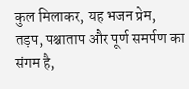कुल मिलाकर, यह भजन प्रेम, तड़प, पश्चाताप और पूर्ण समर्पण का संगम है,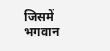जिसमें भगवान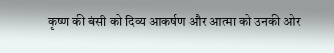कृष्ण की बंसी को दिव्य आकर्षण और आत्मा को उनकी ओर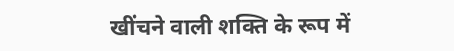खींचने वाली शक्ति के रूप में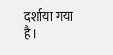दर्शाया गया है।